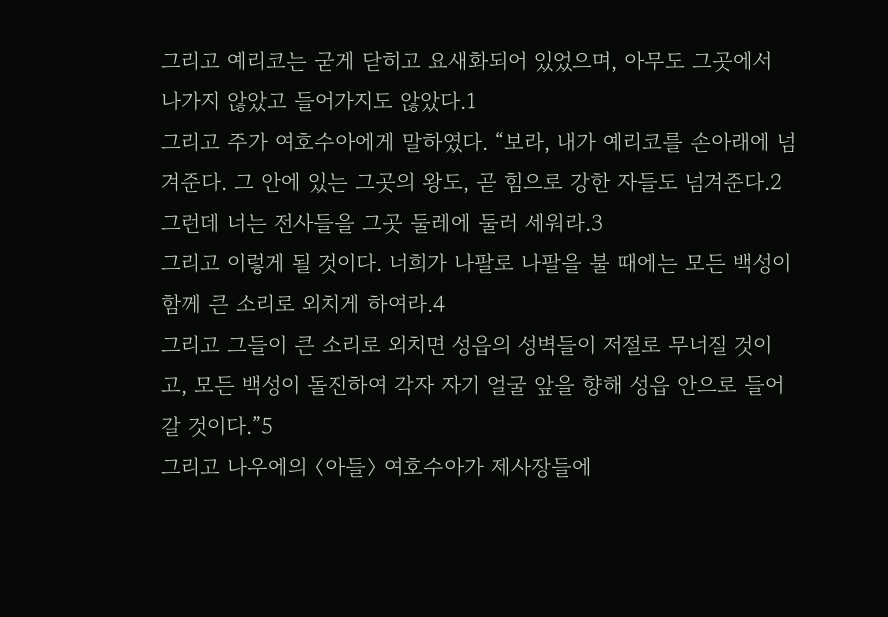그리고 예리코는 굳게 닫히고 요새화되어 있었으며, 아무도 그곳에서 나가지 않았고 들어가지도 않았다.1
그리고 주가 여호수아에게 말하였다. “보라, 내가 예리코를 손아래에 넘겨준다. 그 안에 있는 그곳의 왕도, 곧 힘으로 강한 자들도 넘겨준다.2
그런데 너는 전사들을 그곳 둘레에 둘러 세워라.3
그리고 이렇게 될 것이다. 너희가 나팔로 나팔을 불 때에는 모든 백성이 함께 큰 소리로 외치게 하여라.4
그리고 그들이 큰 소리로 외치면 성읍의 성벽들이 저절로 무너질 것이고, 모든 백성이 돌진하여 각자 자기 얼굴 앞을 향해 성읍 안으로 들어갈 것이다.”5
그리고 나우에의 ⟨아들⟩ 여호수아가 제사장들에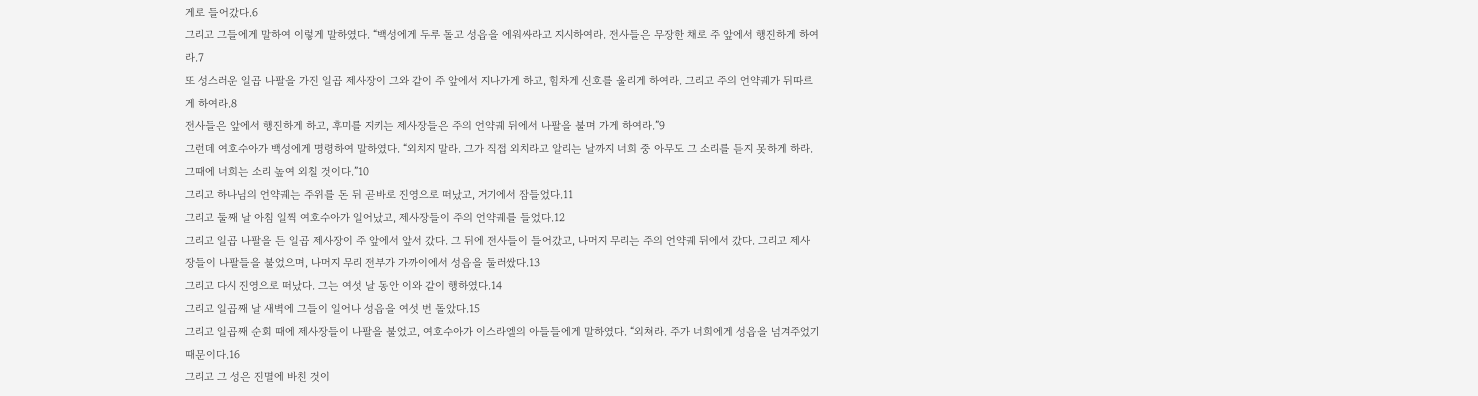게로 들어갔다.6
그리고 그들에게 말하여 이렇게 말하였다. “백성에게 두루 돌고 성읍을 에워싸라고 지시하여라. 전사들은 무장한 채로 주 앞에서 행진하게 하여라.7
또 성스러운 일곱 나팔을 가진 일곱 제사장이 그와 같이 주 앞에서 지나가게 하고, 힘차게 신호를 울리게 하여라. 그리고 주의 언약궤가 뒤따르게 하여라.8
전사들은 앞에서 행진하게 하고, 후미를 지키는 제사장들은 주의 언약궤 뒤에서 나팔을 불며 가게 하여라.”9
그런데 여호수아가 백성에게 명령하여 말하였다. “외치지 말라. 그가 직접 외치라고 알리는 날까지 너희 중 아무도 그 소리를 듣지 못하게 하라. 그때에 너희는 소리 높여 외칠 것이다.”10
그리고 하나님의 언약궤는 주위를 돈 뒤 곧바로 진영으로 떠났고, 거기에서 잠들었다.11
그리고 둘째 날 아침 일찍 여호수아가 일어났고, 제사장들이 주의 언약궤를 들었다.12
그리고 일곱 나팔을 든 일곱 제사장이 주 앞에서 앞서 갔다. 그 뒤에 전사들이 들어갔고, 나머지 무리는 주의 언약궤 뒤에서 갔다. 그리고 제사장들이 나팔들을 불었으며, 나머지 무리 전부가 가까이에서 성읍을 둘러쌌다.13
그리고 다시 진영으로 떠났다. 그는 여섯 날 동안 이와 같이 행하였다.14
그리고 일곱째 날 새벽에 그들이 일어나 성읍을 여섯 번 돌았다.15
그리고 일곱째 순회 때에 제사장들이 나팔을 불었고, 여호수아가 이스라엘의 아들들에게 말하였다. “외쳐라. 주가 너희에게 성읍을 넘겨주었기 때문이다.16
그리고 그 성은 진멸에 바친 것이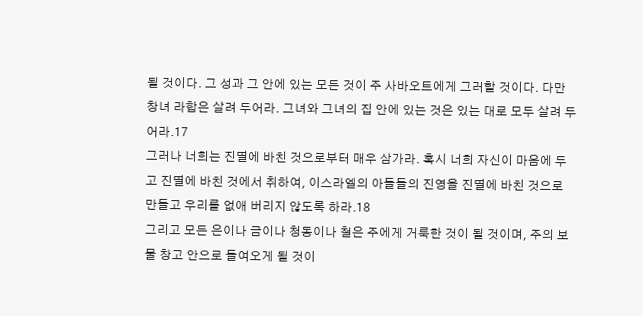될 것이다. 그 성과 그 안에 있는 모든 것이 주 사바오트에게 그러할 것이다. 다만 창녀 라합은 살려 두어라. 그녀와 그녀의 집 안에 있는 것은 있는 대로 모두 살려 두어라.17
그러나 너희는 진멸에 바친 것으로부터 매우 삼가라. 혹시 너희 자신이 마음에 두고 진멸에 바친 것에서 취하여, 이스라엘의 아들들의 진영을 진멸에 바친 것으로 만들고 우리를 없애 버리지 않도록 하라.18
그리고 모든 은이나 금이나 청동이나 철은 주에게 거룩한 것이 될 것이며, 주의 보물 창고 안으로 들여오게 될 것이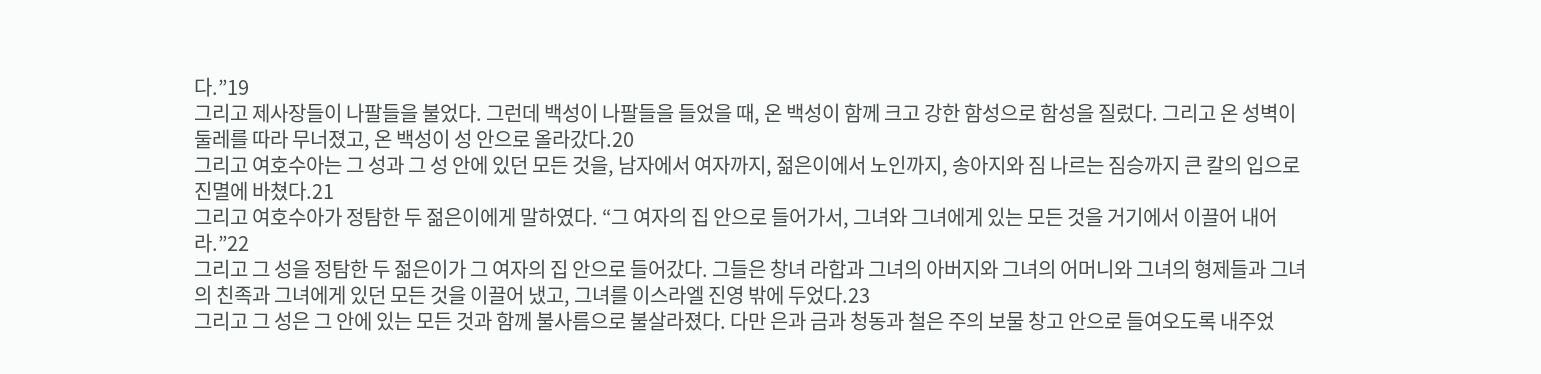다.”19
그리고 제사장들이 나팔들을 불었다. 그런데 백성이 나팔들을 들었을 때, 온 백성이 함께 크고 강한 함성으로 함성을 질렀다. 그리고 온 성벽이 둘레를 따라 무너졌고, 온 백성이 성 안으로 올라갔다.20
그리고 여호수아는 그 성과 그 성 안에 있던 모든 것을, 남자에서 여자까지, 젊은이에서 노인까지, 송아지와 짐 나르는 짐승까지 큰 칼의 입으로 진멸에 바쳤다.21
그리고 여호수아가 정탐한 두 젊은이에게 말하였다. “그 여자의 집 안으로 들어가서, 그녀와 그녀에게 있는 모든 것을 거기에서 이끌어 내어라.”22
그리고 그 성을 정탐한 두 젊은이가 그 여자의 집 안으로 들어갔다. 그들은 창녀 라합과 그녀의 아버지와 그녀의 어머니와 그녀의 형제들과 그녀의 친족과 그녀에게 있던 모든 것을 이끌어 냈고, 그녀를 이스라엘 진영 밖에 두었다.23
그리고 그 성은 그 안에 있는 모든 것과 함께 불사름으로 불살라졌다. 다만 은과 금과 청동과 철은 주의 보물 창고 안으로 들여오도록 내주었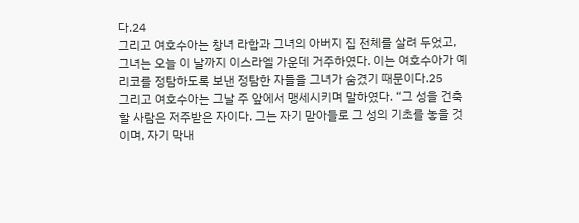다.24
그리고 여호수아는 창녀 라합과 그녀의 아버지 집 전체를 살려 두었고, 그녀는 오늘 이 날까지 이스라엘 가운데 거주하였다. 이는 여호수아가 예리코를 정탐하도록 보낸 정탐한 자들을 그녀가 숨겼기 때문이다.25
그리고 여호수아는 그날 주 앞에서 맹세시키며 말하였다. “그 성을 건축할 사람은 저주받은 자이다. 그는 자기 맏아들로 그 성의 기초를 놓을 것이며, 자기 막내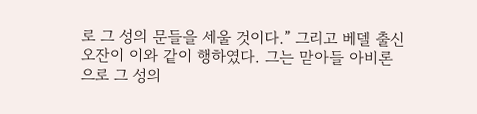로 그 성의 문들을 세울 것이다.” 그리고 베델 출신 오잔이 이와 같이 행하였다. 그는 맏아들 아비론으로 그 성의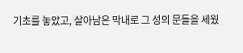기초를 놓았고, 살아남은 막내로 그 성의 문들을 세웠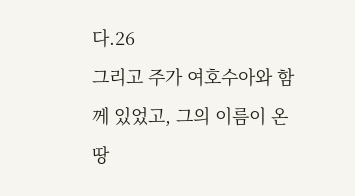다.26
그리고 주가 여호수아와 함께 있었고, 그의 이름이 온 땅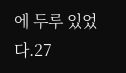에 두루 있었다.27